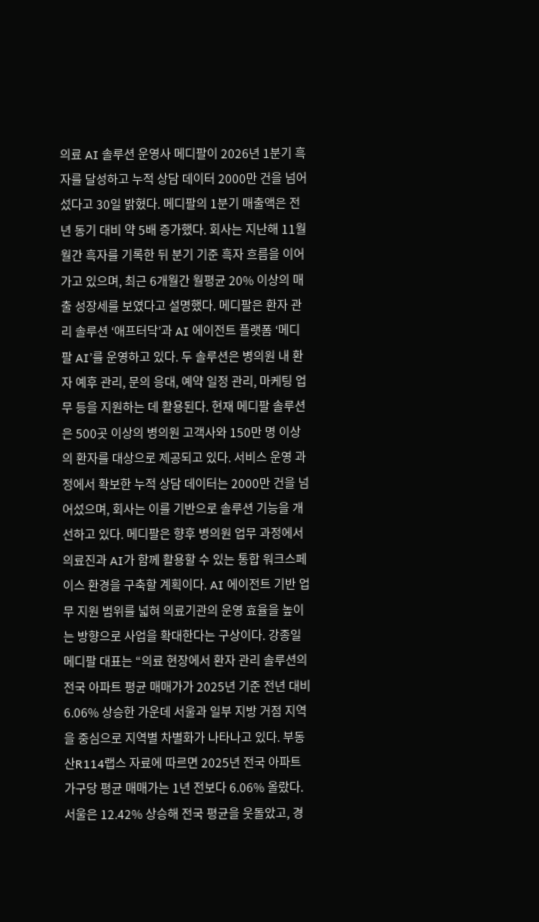의료 AI 솔루션 운영사 메디팔이 2026년 1분기 흑자를 달성하고 누적 상담 데이터 2000만 건을 넘어섰다고 30일 밝혔다. 메디팔의 1분기 매출액은 전년 동기 대비 약 5배 증가했다. 회사는 지난해 11월 월간 흑자를 기록한 뒤 분기 기준 흑자 흐름을 이어가고 있으며, 최근 6개월간 월평균 20% 이상의 매출 성장세를 보였다고 설명했다. 메디팔은 환자 관리 솔루션 ‘애프터닥’과 AI 에이전트 플랫폼 ‘메디팔 AI’를 운영하고 있다. 두 솔루션은 병의원 내 환자 예후 관리, 문의 응대, 예약 일정 관리, 마케팅 업무 등을 지원하는 데 활용된다. 현재 메디팔 솔루션은 500곳 이상의 병의원 고객사와 150만 명 이상의 환자를 대상으로 제공되고 있다. 서비스 운영 과정에서 확보한 누적 상담 데이터는 2000만 건을 넘어섰으며, 회사는 이를 기반으로 솔루션 기능을 개선하고 있다. 메디팔은 향후 병의원 업무 과정에서 의료진과 AI가 함께 활용할 수 있는 통합 워크스페이스 환경을 구축할 계획이다. AI 에이전트 기반 업무 지원 범위를 넓혀 의료기관의 운영 효율을 높이는 방향으로 사업을 확대한다는 구상이다. 강종일 메디팔 대표는 “의료 현장에서 환자 관리 솔루션의
전국 아파트 평균 매매가가 2025년 기준 전년 대비 6.06% 상승한 가운데 서울과 일부 지방 거점 지역을 중심으로 지역별 차별화가 나타나고 있다. 부동산R114랩스 자료에 따르면 2025년 전국 아파트 가구당 평균 매매가는 1년 전보다 6.06% 올랐다. 서울은 12.42% 상승해 전국 평균을 웃돌았고, 경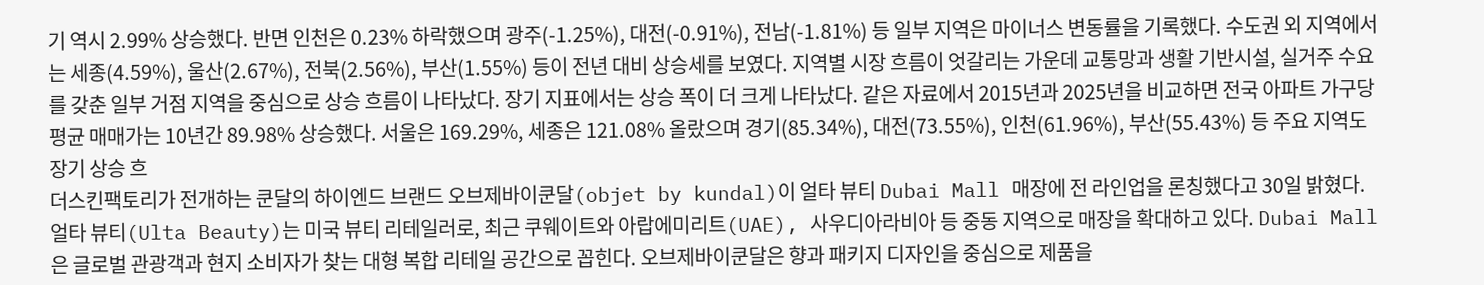기 역시 2.99% 상승했다. 반면 인천은 0.23% 하락했으며 광주(-1.25%), 대전(-0.91%), 전남(-1.81%) 등 일부 지역은 마이너스 변동률을 기록했다. 수도권 외 지역에서는 세종(4.59%), 울산(2.67%), 전북(2.56%), 부산(1.55%) 등이 전년 대비 상승세를 보였다. 지역별 시장 흐름이 엇갈리는 가운데 교통망과 생활 기반시설, 실거주 수요를 갖춘 일부 거점 지역을 중심으로 상승 흐름이 나타났다. 장기 지표에서는 상승 폭이 더 크게 나타났다. 같은 자료에서 2015년과 2025년을 비교하면 전국 아파트 가구당 평균 매매가는 10년간 89.98% 상승했다. 서울은 169.29%, 세종은 121.08% 올랐으며 경기(85.34%), 대전(73.55%), 인천(61.96%), 부산(55.43%) 등 주요 지역도 장기 상승 흐
더스킨팩토리가 전개하는 쿤달의 하이엔드 브랜드 오브제바이쿤달(objet by kundal)이 얼타 뷰티 Dubai Mall 매장에 전 라인업을 론칭했다고 30일 밝혔다. 얼타 뷰티(Ulta Beauty)는 미국 뷰티 리테일러로, 최근 쿠웨이트와 아랍에미리트(UAE), 사우디아라비아 등 중동 지역으로 매장을 확대하고 있다. Dubai Mall은 글로벌 관광객과 현지 소비자가 찾는 대형 복합 리테일 공간으로 꼽힌다. 오브제바이쿤달은 향과 패키지 디자인을 중심으로 제품을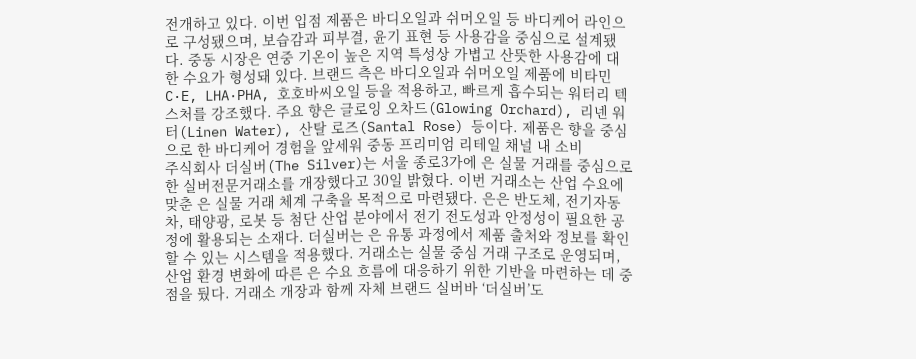전개하고 있다. 이번 입점 제품은 바디오일과 쉬머오일 등 바디케어 라인으로 구성됐으며, 보습감과 피부결, 윤기 표현 등 사용감을 중심으로 설계됐다. 중동 시장은 연중 기온이 높은 지역 특성상 가볍고 산뜻한 사용감에 대한 수요가 형성돼 있다. 브랜드 측은 바디오일과 쉬머오일 제품에 비타민 C·E, LHA·PHA, 호호바씨오일 등을 적용하고, 빠르게 흡수되는 워터리 텍스처를 강조했다. 주요 향은 글로잉 오차드(Glowing Orchard), 리넨 워터(Linen Water), 산탈 로즈(Santal Rose) 등이다. 제품은 향을 중심으로 한 바디케어 경험을 앞세워 중동 프리미엄 리테일 채널 내 소비
주식회사 더실버(The Silver)는 서울 종로3가에 은 실물 거래를 중심으로 한 실버전문거래소를 개장했다고 30일 밝혔다. 이번 거래소는 산업 수요에 맞춘 은 실물 거래 체계 구축을 목적으로 마련됐다. 은은 반도체, 전기자동차, 태양광, 로봇 등 첨단 산업 분야에서 전기 전도성과 안정성이 필요한 공정에 활용되는 소재다. 더실버는 은 유통 과정에서 제품 출처와 정보를 확인할 수 있는 시스템을 적용했다. 거래소는 실물 중심 거래 구조로 운영되며, 산업 환경 변화에 따른 은 수요 흐름에 대응하기 위한 기반을 마련하는 데 중점을 뒀다. 거래소 개장과 함께 자체 브랜드 실버바 ‘더실버’도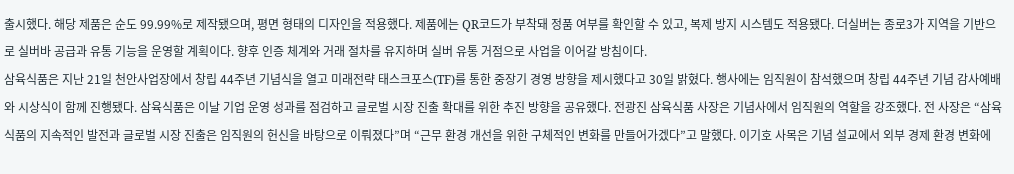출시했다. 해당 제품은 순도 99.99%로 제작됐으며, 평면 형태의 디자인을 적용했다. 제품에는 QR코드가 부착돼 정품 여부를 확인할 수 있고, 복제 방지 시스템도 적용됐다. 더실버는 종로3가 지역을 기반으로 실버바 공급과 유통 기능을 운영할 계획이다. 향후 인증 체계와 거래 절차를 유지하며 실버 유통 거점으로 사업을 이어갈 방침이다.
삼육식품은 지난 21일 천안사업장에서 창립 44주년 기념식을 열고 미래전략 태스크포스(TF)를 통한 중장기 경영 방향을 제시했다고 30일 밝혔다. 행사에는 임직원이 참석했으며 창립 44주년 기념 감사예배와 시상식이 함께 진행됐다. 삼육식품은 이날 기업 운영 성과를 점검하고 글로벌 시장 진출 확대를 위한 추진 방향을 공유했다. 전광진 삼육식품 사장은 기념사에서 임직원의 역할을 강조했다. 전 사장은 “삼육식품의 지속적인 발전과 글로벌 시장 진출은 임직원의 헌신을 바탕으로 이뤄졌다”며 “근무 환경 개선을 위한 구체적인 변화를 만들어가겠다”고 말했다. 이기호 사목은 기념 설교에서 외부 경제 환경 변화에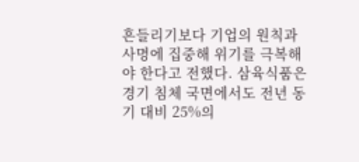흔들리기보다 기업의 원칙과 사명에 집중해 위기를 극복해야 한다고 전했다. 삼육식품은 경기 침체 국면에서도 전년 동기 대비 25%의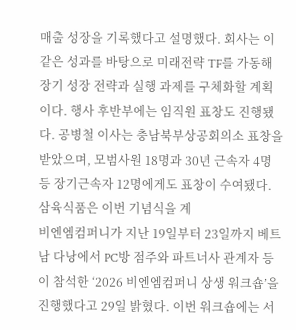매출 성장을 기록했다고 설명했다. 회사는 이 같은 성과를 바탕으로 미래전략 TF를 가동해 장기 성장 전략과 실행 과제를 구체화할 계획이다. 행사 후반부에는 임직원 표창도 진행됐다. 공병철 이사는 충남북부상공회의소 표창을 받았으며, 모범사원 18명과 30년 근속자 4명 등 장기근속자 12명에게도 표창이 수여됐다. 삼육식품은 이번 기념식을 계
비엔엠컴퍼니가 지난 19일부터 23일까지 베트남 다낭에서 PC방 점주와 파트너사 관계자 등이 참석한 ‘2026 비엔엠컴퍼니 상생 워크숍’을 진행했다고 29일 밝혔다. 이번 워크숍에는 서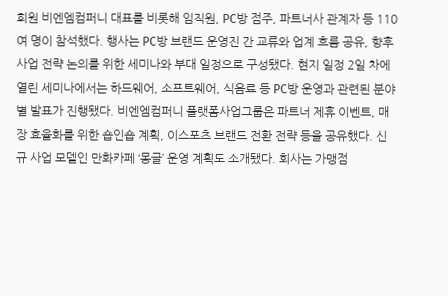희원 비엔엠컴퍼니 대표를 비롯해 임직원, PC방 점주, 파트너사 관계자 등 110여 명이 참석했다. 행사는 PC방 브랜드 운영진 간 교류와 업계 흐름 공유, 향후 사업 전략 논의를 위한 세미나와 부대 일정으로 구성됐다. 현지 일정 2일 차에 열린 세미나에서는 하드웨어, 소프트웨어, 식음료 등 PC방 운영과 관련된 분야별 발표가 진행됐다. 비엔엠컴퍼니 플랫폼사업그룹은 파트너 제휴 이벤트, 매장 효율화를 위한 숍인숍 계획, 이스포츠 브랜드 전환 전략 등을 공유했다. 신규 사업 모델인 만화카페 ‘몽글’ 운영 계획도 소개됐다. 회사는 가맹점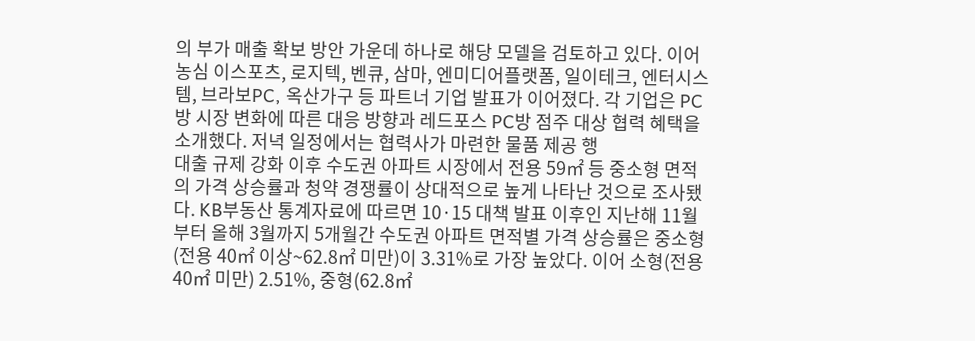의 부가 매출 확보 방안 가운데 하나로 해당 모델을 검토하고 있다. 이어 농심 이스포츠, 로지텍, 벤큐, 삼마, 엔미디어플랫폼, 일이테크, 엔터시스템, 브라보PC, 옥산가구 등 파트너 기업 발표가 이어졌다. 각 기업은 PC방 시장 변화에 따른 대응 방향과 레드포스 PC방 점주 대상 협력 혜택을 소개했다. 저녁 일정에서는 협력사가 마련한 물품 제공 행
대출 규제 강화 이후 수도권 아파트 시장에서 전용 59㎡ 등 중소형 면적의 가격 상승률과 청약 경쟁률이 상대적으로 높게 나타난 것으로 조사됐다. KB부동산 통계자료에 따르면 10·15 대책 발표 이후인 지난해 11월부터 올해 3월까지 5개월간 수도권 아파트 면적별 가격 상승률은 중소형(전용 40㎡ 이상~62.8㎡ 미만)이 3.31%로 가장 높았다. 이어 소형(전용 40㎡ 미만) 2.51%, 중형(62.8㎡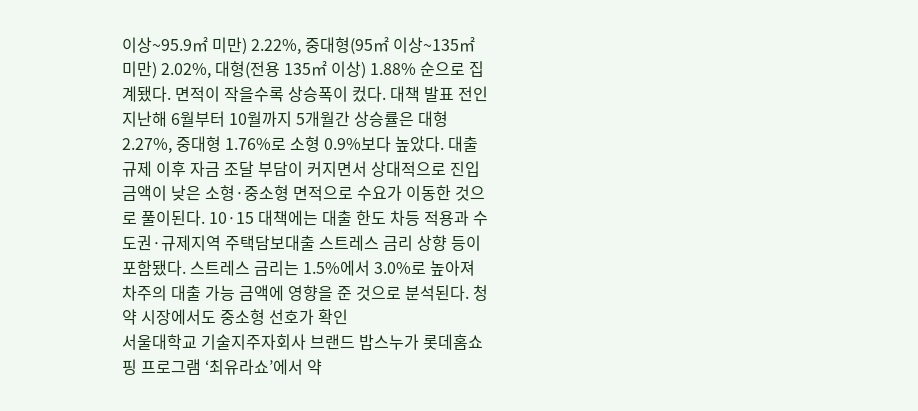이상~95.9㎡ 미만) 2.22%, 중대형(95㎡ 이상~135㎡ 미만) 2.02%, 대형(전용 135㎡ 이상) 1.88% 순으로 집계됐다. 면적이 작을수록 상승폭이 컸다. 대책 발표 전인 지난해 6월부터 10월까지 5개월간 상승률은 대형 2.27%, 중대형 1.76%로 소형 0.9%보다 높았다. 대출 규제 이후 자금 조달 부담이 커지면서 상대적으로 진입 금액이 낮은 소형·중소형 면적으로 수요가 이동한 것으로 풀이된다. 10·15 대책에는 대출 한도 차등 적용과 수도권·규제지역 주택담보대출 스트레스 금리 상향 등이 포함됐다. 스트레스 금리는 1.5%에서 3.0%로 높아져 차주의 대출 가능 금액에 영향을 준 것으로 분석된다. 청약 시장에서도 중소형 선호가 확인
서울대학교 기술지주자회사 브랜드 밥스누가 롯데홈쇼핑 프로그램 ‘최유라쇼’에서 약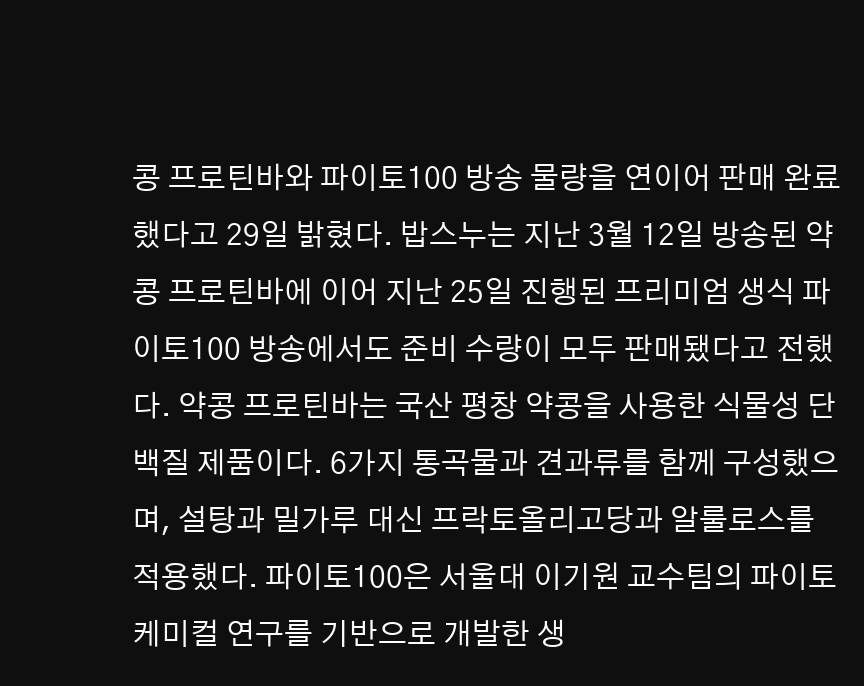콩 프로틴바와 파이토100 방송 물량을 연이어 판매 완료했다고 29일 밝혔다. 밥스누는 지난 3월 12일 방송된 약콩 프로틴바에 이어 지난 25일 진행된 프리미엄 생식 파이토100 방송에서도 준비 수량이 모두 판매됐다고 전했다. 약콩 프로틴바는 국산 평창 약콩을 사용한 식물성 단백질 제품이다. 6가지 통곡물과 견과류를 함께 구성했으며, 설탕과 밀가루 대신 프락토올리고당과 알룰로스를 적용했다. 파이토100은 서울대 이기원 교수팀의 파이토케미컬 연구를 기반으로 개발한 생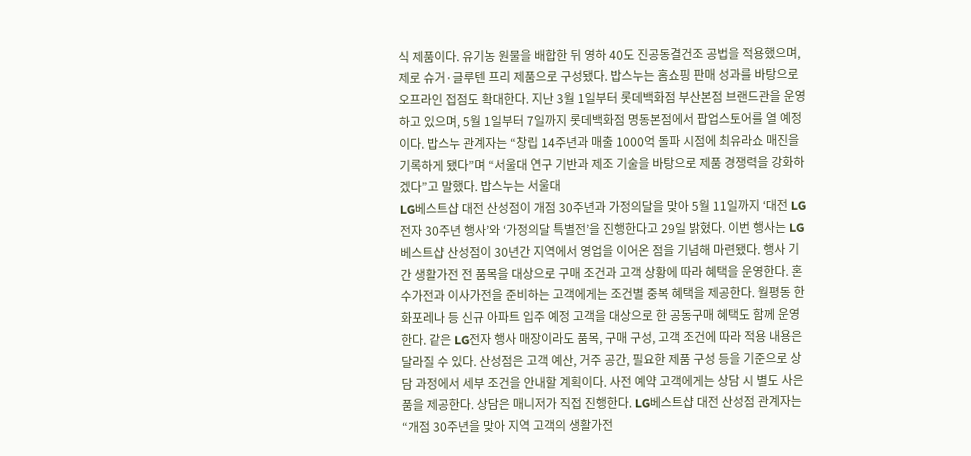식 제품이다. 유기농 원물을 배합한 뒤 영하 40도 진공동결건조 공법을 적용했으며, 제로 슈거·글루텐 프리 제품으로 구성됐다. 밥스누는 홈쇼핑 판매 성과를 바탕으로 오프라인 접점도 확대한다. 지난 3월 1일부터 롯데백화점 부산본점 브랜드관을 운영하고 있으며, 5월 1일부터 7일까지 롯데백화점 명동본점에서 팝업스토어를 열 예정이다. 밥스누 관계자는 “창립 14주년과 매출 1000억 돌파 시점에 최유라쇼 매진을 기록하게 됐다”며 “서울대 연구 기반과 제조 기술을 바탕으로 제품 경쟁력을 강화하겠다”고 말했다. 밥스누는 서울대
LG베스트샵 대전 산성점이 개점 30주년과 가정의달을 맞아 5월 11일까지 ‘대전 LG전자 30주년 행사’와 ‘가정의달 특별전’을 진행한다고 29일 밝혔다. 이번 행사는 LG베스트샵 산성점이 30년간 지역에서 영업을 이어온 점을 기념해 마련됐다. 행사 기간 생활가전 전 품목을 대상으로 구매 조건과 고객 상황에 따라 혜택을 운영한다. 혼수가전과 이사가전을 준비하는 고객에게는 조건별 중복 혜택을 제공한다. 월평동 한화포레나 등 신규 아파트 입주 예정 고객을 대상으로 한 공동구매 혜택도 함께 운영한다. 같은 LG전자 행사 매장이라도 품목, 구매 구성, 고객 조건에 따라 적용 내용은 달라질 수 있다. 산성점은 고객 예산, 거주 공간, 필요한 제품 구성 등을 기준으로 상담 과정에서 세부 조건을 안내할 계획이다. 사전 예약 고객에게는 상담 시 별도 사은품을 제공한다. 상담은 매니저가 직접 진행한다. LG베스트샵 대전 산성점 관계자는 “개점 30주년을 맞아 지역 고객의 생활가전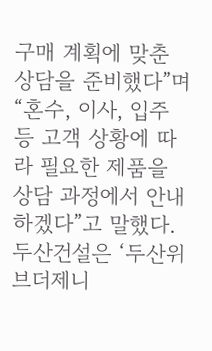구매 계획에 맞춘 상담을 준비했다”며 “혼수, 이사, 입주 등 고객 상황에 따라 필요한 제품을 상담 과정에서 안내하겠다”고 말했다.
두산건설은 ‘두산위브더제니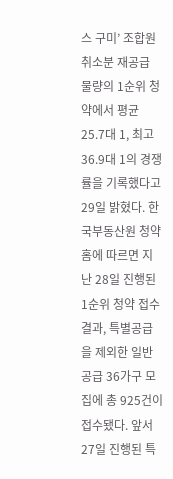스 구미’ 조합원 취소분 재공급 물량의 1순위 청약에서 평균 25.7대 1, 최고 36.9대 1의 경쟁률을 기록했다고 29일 밝혔다. 한국부동산원 청약홈에 따르면 지난 28일 진행된 1순위 청약 접수 결과, 특별공급을 제외한 일반공급 36가구 모집에 총 925건이 접수됐다. 앞서 27일 진행된 특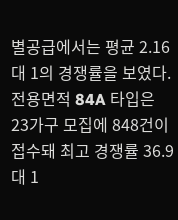별공급에서는 평균 2.16대 1의 경쟁률을 보였다. 전용면적 84A 타입은 23가구 모집에 848건이 접수돼 최고 경쟁률 36.9대 1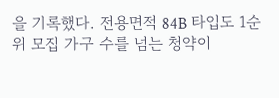을 기록했다. 전용면적 84B 타입도 1순위 모집 가구 수를 넘는 청약이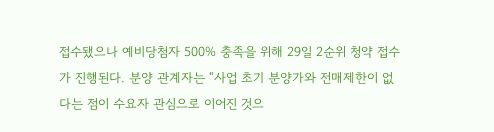접수됐으나 예비당첨자 500% 충족을 위해 29일 2순위 청약 접수가 진행된다. 분양 관계자는 “사업 초기 분양가와 전매제한이 없다는 점이 수요자 관심으로 이어진 것으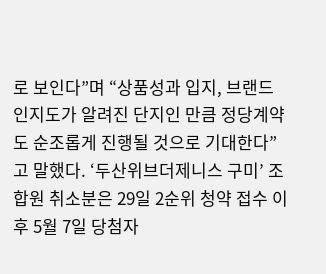로 보인다”며 “상품성과 입지, 브랜드 인지도가 알려진 단지인 만큼 정당계약도 순조롭게 진행될 것으로 기대한다”고 말했다. ‘두산위브더제니스 구미’ 조합원 취소분은 29일 2순위 청약 접수 이후 5월 7일 당첨자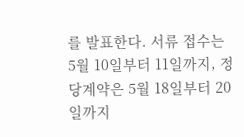를 발표한다. 서류 접수는 5월 10일부터 11일까지, 정당계약은 5월 18일부터 20일까지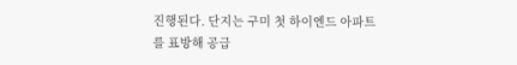진행된다. 단지는 구미 첫 하이엔드 아파트를 표방해 공급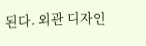된다. 외관 디자인